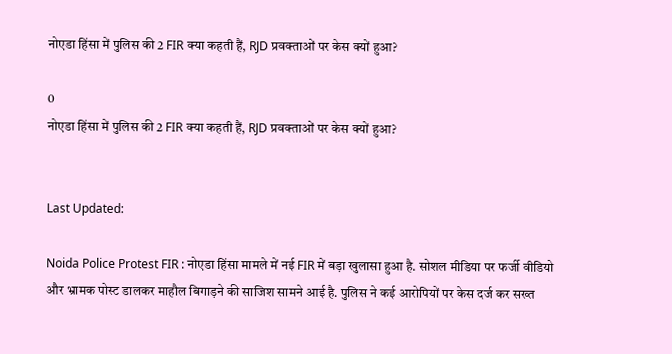नोएडा हिंसा में पुलिस की 2 FIR क्‍या कहती हैं, RJD प्रवक्‍ताओं पर केस क्‍यों हुआ?

0
नोएडा हिंसा में पुलिस की 2 FIR क्‍या कहती हैं, RJD प्रवक्‍ताओं पर केस क्‍यों हुआ?


Last Updated:

Noida Police Protest FIR : नोएडा हिंसा मामले में नई FIR में बड़ा खुलासा हुआ है. सोशल मीडिया पर फर्जी वीडियो और भ्रामक पोस्ट डालकर माहौल बिगाड़ने की साजिश सामने आई है. पुलिस ने कई आरोपियों पर केस दर्ज कर सख्त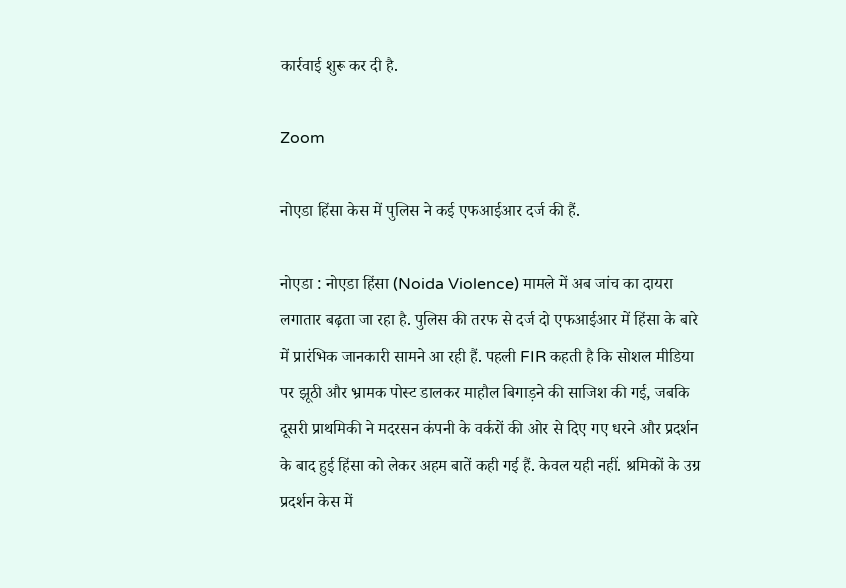कार्रवाई शुरू कर दी है.

Zoom

नोएडा हिंसा केस में पुलिस ने कई एफआईआर दर्ज की हैं.

नोएडा : नोएडा हिंसा (Noida Violence) मामले में अब जांच का दायरा लगातार बढ़ता जा रहा है. पुलिस की तरफ से दर्ज दो एफआईआर में हिंसा के बारे में प्रारंभिक जानकारी सामने आ रही हैं. पहली FIR कहती है कि सोशल मीडिया पर झूठी और भ्रामक पोस्ट डालकर माहौल बिगाड़ने की साजिश की गई, जबकि दूसरी प्राथमिकी ने मदरसन कंपनी के वर्करों की ओर से दिए गए धरने और प्रदर्शन के बाद हुई हिंसा को लेकर अहम बातें कही गई हैं. केवल यही नहीं. श्रमिकों के उग्र प्रदर्शन केस में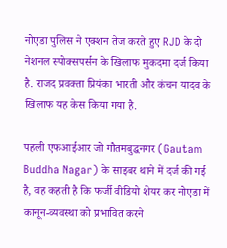नोएडा पुलिस ने एक्शन तेज करते हुए RJD के दो नेशनल स्पोक्सपर्सन के खिलाफ मुकदमा दर्ज किया है. राजद प्रवक्ता प्रियंका भारती और कंचन यादव के खिलाफ यह केस किया गया है.

पहली एफआईआर जो गौतमबुद्धनगर (Gautam Buddha Nagar) के साइबर थाने में दर्ज की गई है, वह कहती है कि फर्जी वीडियो शेयर कर नोएडा में कानून-व्यवस्था को प्रभावित करने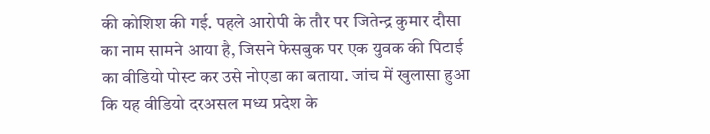की कोशिश की गई. पहले आरोपी के तौर पर जितेन्द्र कुमार दौसा का नाम सामने आया है, जिसने फेसबुक पर एक युवक की पिटाई का वीडियो पोस्ट कर उसे नोएडा का बताया. जांच में खुलासा हुआ कि यह वीडियो दरअसल मध्‍य प्रदेश के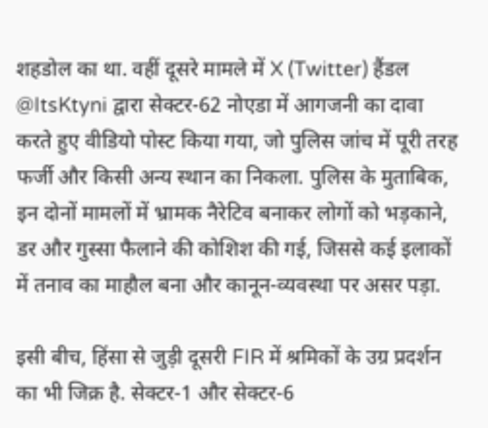शहडोल का था. वहीं दूसरे मामले में X (Twitter) हैंडल @ItsKtyni द्वारा सेक्टर-62 नोएडा में आगजनी का दावा करते हुए वीडियो पोस्ट किया गया, जो पुलिस जांच में पूरी तरह फर्जी और किसी अन्य स्थान का निकला. पुलिस के मुताबिक, इन दोनों मामलों में भ्रामक नैरेटिव बनाकर लोगों को भड़काने, डर और गुस्सा फैलाने की कोशिश की गई, जिससे कई इलाकों में तनाव का माहौल बना और कानून-व्यवस्था पर असर पड़ा.

इसी बीच, हिंसा से जुड़ी दूसरी FIR में श्रमिकों के उग्र प्रदर्शन का भी जिक्र है. सेक्टर-1 और सेक्टर-6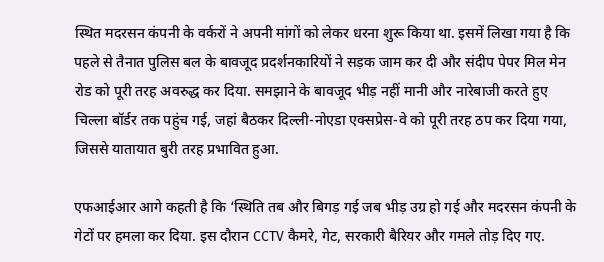स्थित मदरसन कंपनी के वर्करों ने अपनी मांगों को लेकर धरना शुरू किया था. इसमें लिखा गया है कि पहले से तैनात पुलिस बल के बावजूद प्रदर्शनकारियों ने सड़क जाम कर दी और संदीप पेपर मिल मेन रोड को पूरी तरह अवरुद्ध कर दिया. समझाने के बावजूद भीड़ नहीं मानी और नारेबाजी करते हुए चिल्ला बॉर्डर तक पहुंच गई, जहां बैठकर दिल्ली-नोएडा एक्सप्रेस-वे को पूरी तरह ठप कर दिया गया, जिससे यातायात बुरी तरह प्रभावित हुआ.

एफआईआर आगे कहती है कि ‘स्थिति तब और बिगड़ गई जब भीड़ उग्र हो गई और मदरसन कंपनी के गेटों पर हमला कर दिया. इस दौरान CCTV कैमरे, गेट, सरकारी बैरियर और गमले तोड़ दिए गए.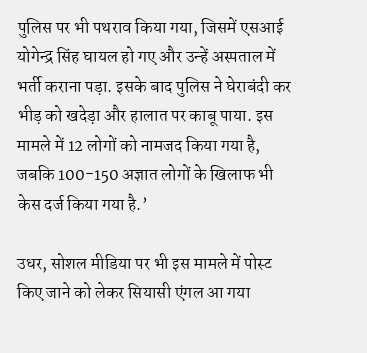पुलिस पर भी पथराव किया गया, जिसमें एसआई योगेन्द्र सिंह घायल हो गए और उन्हें अस्पताल में भर्ती कराना पड़ा. इसके बाद पुलिस ने घेराबंदी कर भीड़ को खदेड़ा और हालात पर काबू पाया. इस मामले में 12 लोगों को नामजद किया गया है, जबकि 100-150 अज्ञात लोगों के खिलाफ भी केस दर्ज किया गया है.’

उधर, सोशल मीडिया पर भी इस मामले में पोस्‍ट किए जाने को लेकर सियासी एंगल आ गया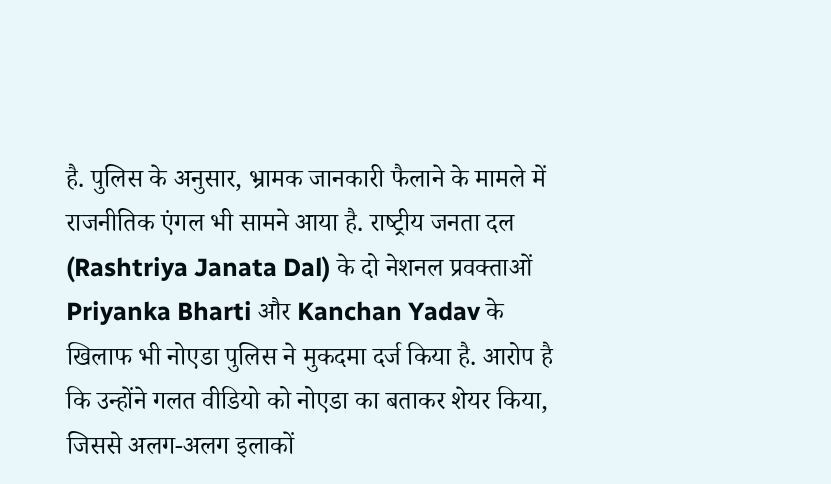है. पुलिस के अनुसार, भ्रामक जानकारी फैलाने के मामले में राजनीतिक एंगल भी सामने आया है. राष्‍ट्रीय जनता दल (Rashtriya Janata Dal) के दो नेशनल प्रवक्ताओं Priyanka Bharti और Kanchan Yadav के खिलाफ भी नोएडा पुलिस ने मुकदमा दर्ज किया है. आरोप है कि उन्होंने गलत वीडियो को नोएडा का बताकर शेयर किया, जिससे अलग-अलग इलाकों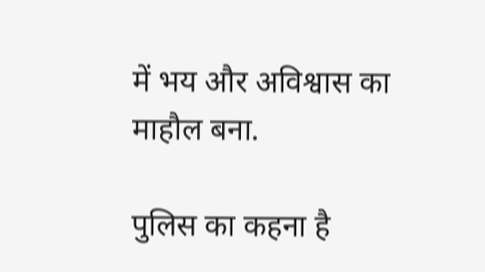में भय और अविश्वास का माहौल बना.

पुलिस का कहना है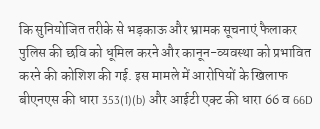कि सुनियोजित तरीके से भड़काऊ और भ्रामक सूचनाएं फैलाकर पुलिस की छवि को धूमिल करने और कानून-व्यवस्था को प्रभावित करने की कोशिश की गई. इस मामले में आरोपियों के खिलाफ बीएनएस की धारा 353(1)(b) और आईटी एक्ट की धारा 66 व 66D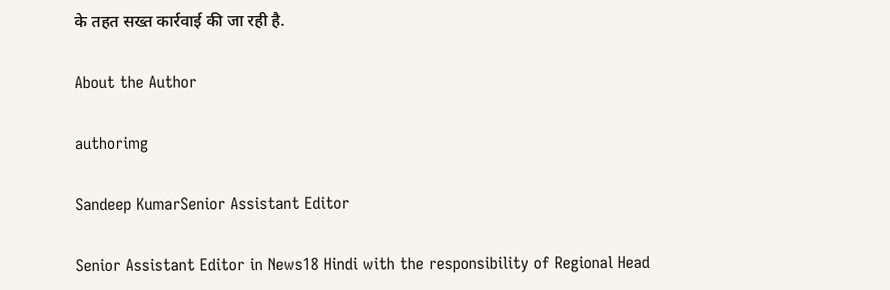के तहत सख्त कार्रवाई की जा रही है.

About the Author

authorimg

Sandeep KumarSenior Assistant Editor

Senior Assistant Editor in News18 Hindi with the responsibility of Regional Head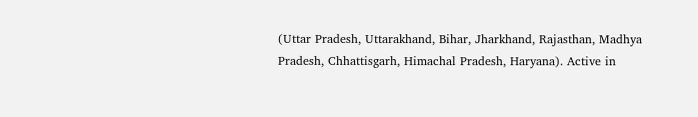(Uttar Pradesh, Uttarakhand, Bihar, Jharkhand, Rajasthan, Madhya Pradesh, Chhattisgarh, Himachal Pradesh, Haryana). Active in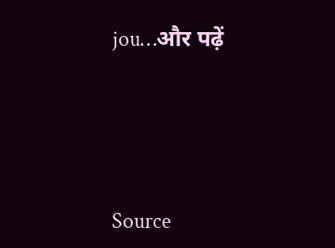jou…और पढ़ें





Source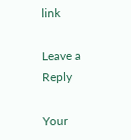link

Leave a Reply

Your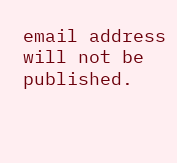email address will not be published.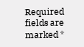Required fields are marked *